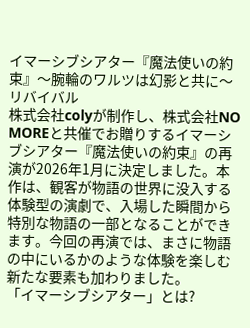イマーシブシアター『魔法使いの約束』〜腕輪のワルツは幻影と共に〜リバイバル
株式会社colyが制作し、株式会社NO MOREと共催でお贈りするイマーシブシアター『魔法使いの約束』の再演が2026年1月に決定しました。本作は、観客が物語の世界に没入する体験型の演劇で、入場した瞬間から特別な物語の一部となることができます。今回の再演では、まさに物語の中にいるかのような体験を楽しむ新たな要素も加わりました。
「イマーシブシアター」とは?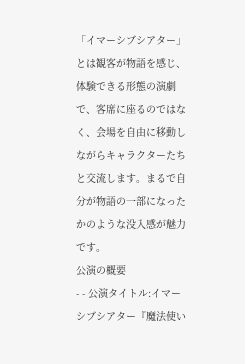「イマーシブシアター」とは観客が物語を感じ、体験できる形態の演劇で、客席に座るのではなく、会場を自由に移動しながらキャラクターたちと交流します。まるで自分が物語の一部になったかのような没入感が魅力です。
公演の概要
- - 公演タイトル:イマーシブシアター『魔法使い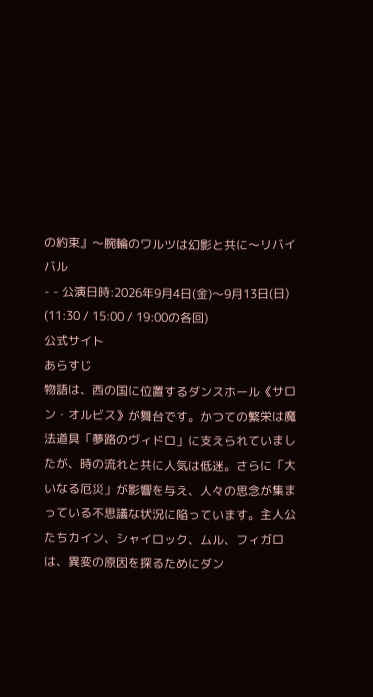の約束』〜腕輪のワルツは幻影と共に〜リバイバル
- - 公演日時:2026年9月4日(金)〜9月13日(日)
(11:30 / 15:00 / 19:00の各回)
公式サイト
あらすじ
物語は、西の国に位置するダンスホール《サロン・オルビス》が舞台です。かつての繁栄は魔法道具「夢路のヴィドロ」に支えられていましたが、時の流れと共に人気は低迷。さらに「大いなる厄災」が影響を与え、人々の思念が集まっている不思議な状況に陥っています。主人公たちカイン、シャイロック、ムル、フィガロは、異変の原因を探るためにダン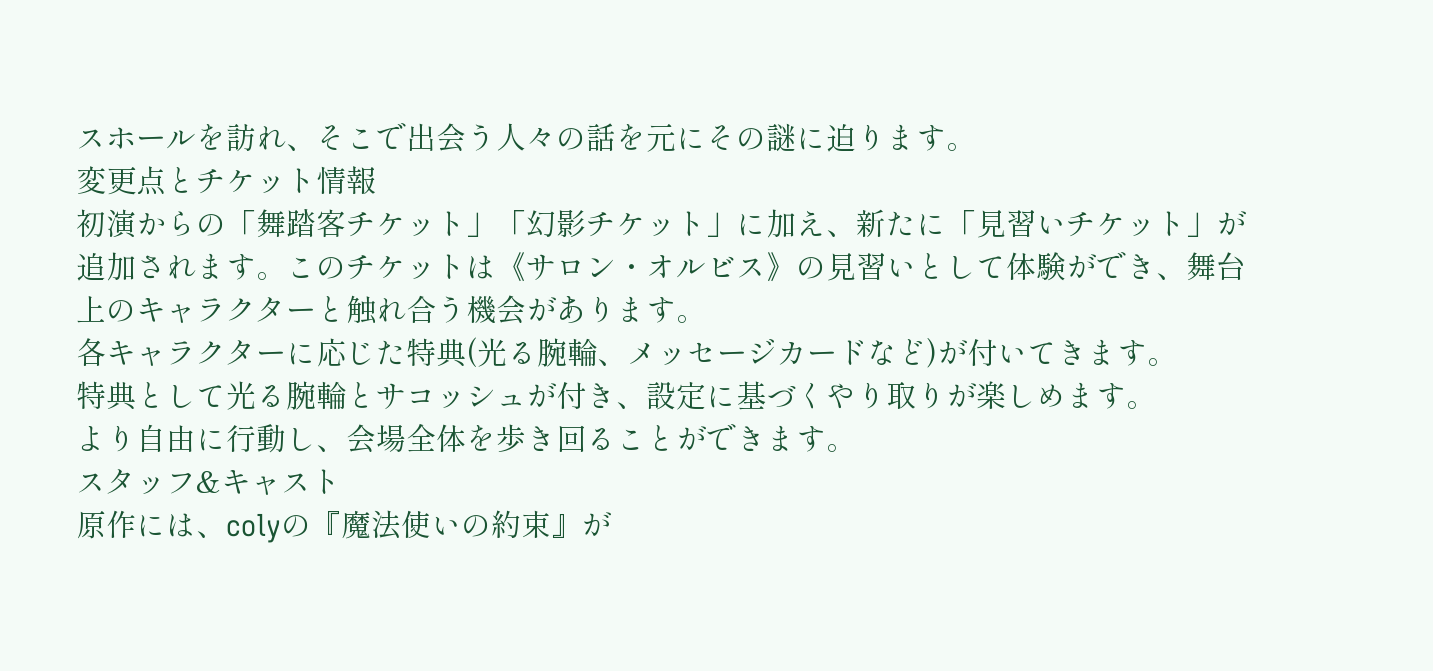スホールを訪れ、そこで出会う人々の話を元にその謎に迫ります。
変更点とチケット情報
初演からの「舞踏客チケット」「幻影チケット」に加え、新たに「見習いチケット」が追加されます。このチケットは《サロン・オルビス》の見習いとして体験ができ、舞台上のキャラクターと触れ合う機会があります。
各キャラクターに応じた特典(光る腕輪、メッセージカードなど)が付いてきます。
特典として光る腕輪とサコッシュが付き、設定に基づくやり取りが楽しめます。
より自由に行動し、会場全体を歩き回ることができます。
スタッフ&キャスト
原作には、colyの『魔法使いの約束』が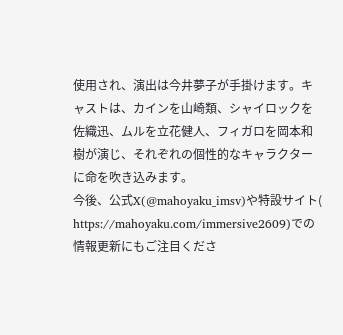使用され、演出は今井夢子が手掛けます。キャストは、カインを山崎類、シャイロックを佐織迅、ムルを立花健人、フィガロを岡本和樹が演じ、それぞれの個性的なキャラクターに命を吹き込みます。
今後、公式X(@mahoyaku_imsv)や特設サイト(
https://mahoyaku.com/immersive2609)での情報更新にもご注目くださ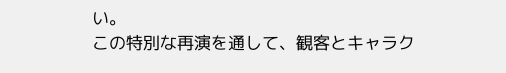い。
この特別な再演を通して、観客とキャラク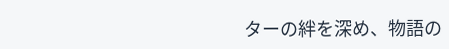ターの絆を深め、物語の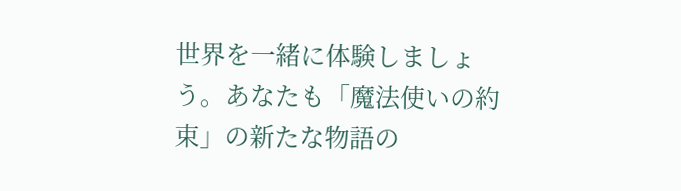世界を一緒に体験しましょう。あなたも「魔法使いの約束」の新たな物語の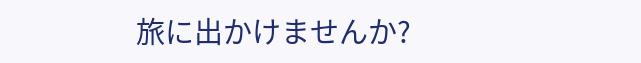旅に出かけませんか?